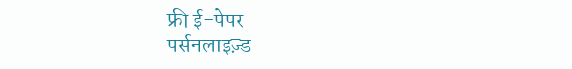फ्री ई-पेपर
पर्सनलाइज़्ड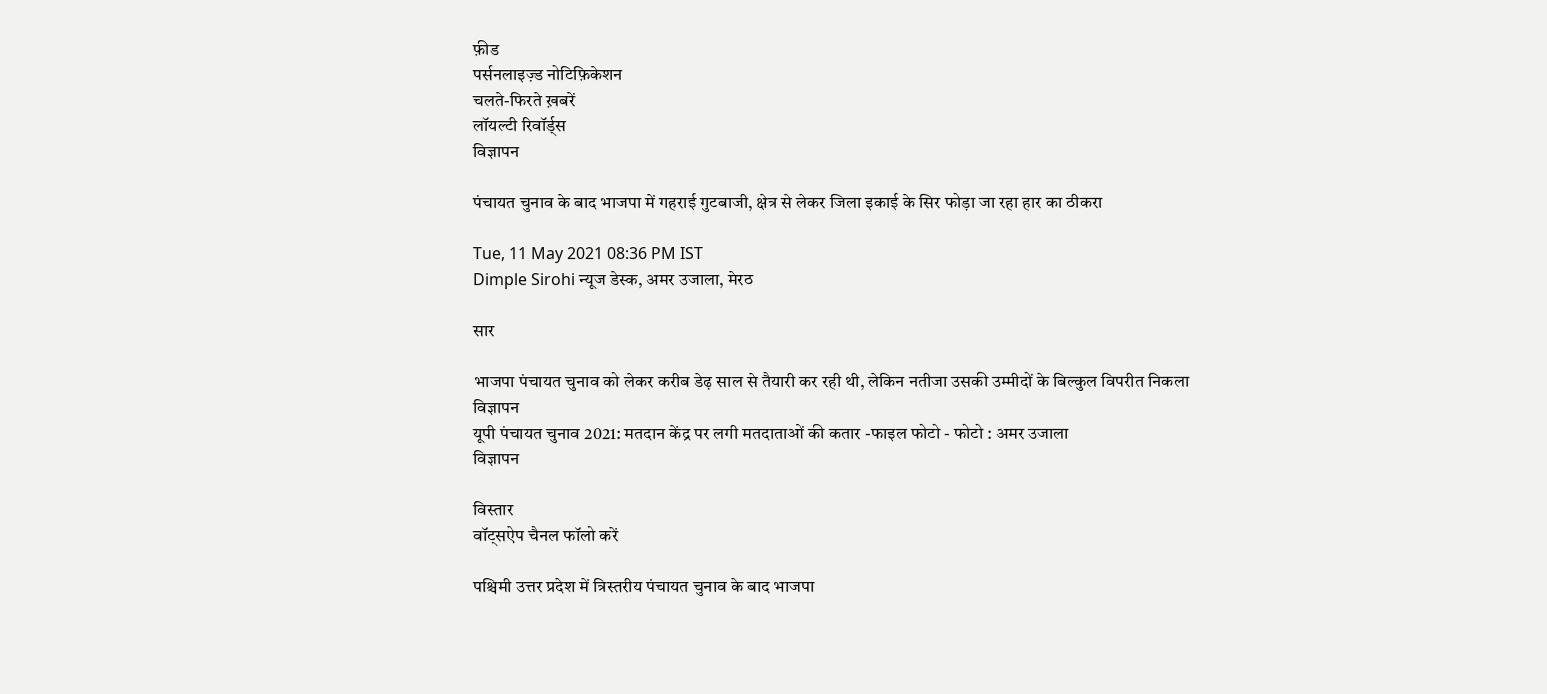फ़ीड
पर्सनलाइज़्ड नोटिफ़िकेशन
चलते-फिरते ख़बरें
लॉयल्टी रिवॉर्ड्स
विज्ञापन

पंचायत चुनाव के बाद भाजपा में गहराई गुटबाजी, क्षेत्र से लेकर जिला इकाई के सिर फोड़ा जा रहा हार का ठीकरा

Tue, 11 May 2021 08:36 PM IST
Dimple Sirohi न्यूज डेस्क, अमर उजाला, मेरठ

सार

भाजपा पंचायत चुनाव को लेकर करीब डेढ़ साल से तैयारी कर रही थी, लेकिन नतीजा उसकी उम्मीदों के बिल्कुल विपरीत निकला
विज्ञापन
यूपी पंचायत चुनाव 2021: मतदान केंद्र पर लगी मतदाताओं की कतार -फाइल फोटो - फोटो : अमर उजाला
विज्ञापन

विस्तार
वॉट्सऐप चैनल फॉलो करें

पश्चिमी उत्तर प्रदेश में त्रिस्तरीय पंचायत चुनाव के बाद भाजपा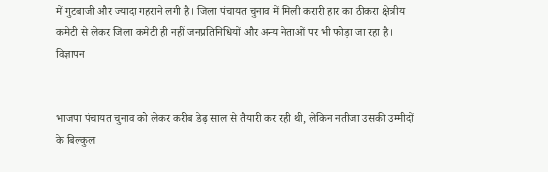में गुटबाजी और ज्यादा गहराने लगी है। जिला पंचायत चुनाव में मिली करारी हार का ठीकरा क्षेत्रीय कमेटी से लेकर जिला कमेटी ही नहीं जनप्रतिनिधियों और अन्य नेताओं पर भी फोड़ा जा रहा है।
विज्ञापन


भाजपा पंचायत चुनाव को लेकर करीब डेढ़ साल से तैयारी कर रही थी, लेकिन नतीजा उसकी उम्मीदों के बिल्कुल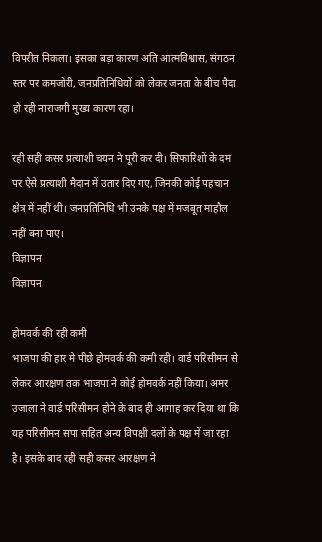विपरीत निकला। इसका बड़ा कारण अति आत्मविश्वास, संगठन स्तर पर कमजोरी, जनप्रतिनिधियों को लेकर जनता के बीच पैदा हो रही नाराजगी मुख्य कारण रहा।

रही सही कसर प्रत्याशी चयन ने पूरी कर दी। सिफारिशों के दम पर ऐसे प्रत्याशी मैदान में उतार दिए गए, जिनकी कोई पहचान क्षेत्र में नहीं थी। जनप्रतिनिधि भी उनके पक्ष में मजबूत माहौल नहीं बना पाए।
विज्ञापन
विज्ञापन

होमवर्क की रही कमी
भाजपा की हार मे पीछे होमवर्क की कमी रही। वार्ड परिसीमन से लेकर आरक्षण तक भाजपा ने कोई होमवर्क नहीं किया। अमर उजाला ने वार्ड परिसीमन होने के बाद ही आगाह कर दिया था कि यह परिसीमन सपा सहित अन्य विपक्षी दलों के पक्ष में जा रहा है। इसके बाद रही सही कसर आरक्षण ने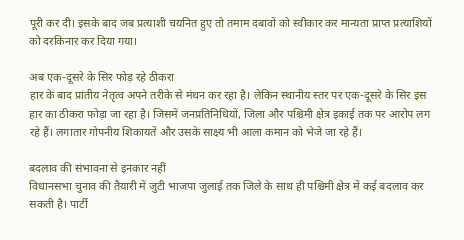पूरी कर दी। इसके बाद जब प्रत्याशी चयनित हुए तो तमाम दबावों को स्वीकार कर मान्यता प्राप्त प्रत्याशियों को दरकिनार कर दिया गया।

अब एक-दूसरे के सिर फोड़ रहे ठीकरा
हार के बाद प्रांतीय नेतृत्व अपने तरीके से मंथन कर रहा है। लेकिन स्थानीय स्तर पर एक-दूसरे के सिर इस हार का ठीकरा फोड़ा जा रहा है। जिसमें जनप्रतिनिधियों, जिला और पश्चिमी क्षेत्र इकाई तक पर आरोप लग रहे हैं। लगातार गोपनीय शिकायतें और उसके साक्ष्य भी आला कमान को भेजे जा रहे हैं।

बदलाव की संभावना से इनकार नहीं
विधानसभा चुनाव की तैयारी में जुटी भाजपा जुलाई तक जिले के साथ ही पश्चिमी क्षेत्र में कई बदलाव कर सकती है। पार्टी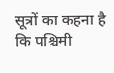सूत्रों का कहना है कि पश्चिमी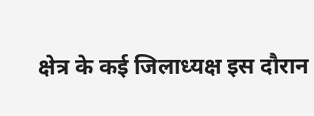क्षेत्र के कई जिलाध्यक्ष इस दौरान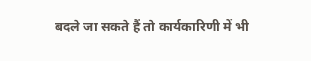बदले जा सकते हैं तो कार्यकारिणी में भी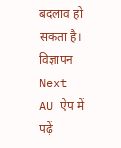बदलाव हो सकता है।
विज्ञापन
Next
AU ऐप में पढ़ें